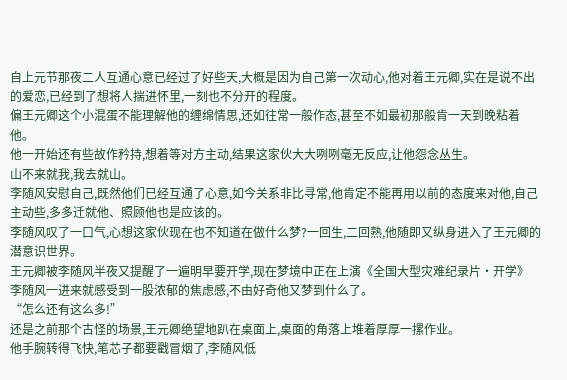自上元节那夜二人互通心意已经过了好些天,大概是因为自己第一次动心,他对着王元卿,实在是说不出的爱恋,已经到了想将人揣进怀里,一刻也不分开的程度。
偏王元卿这个小混蛋不能理解他的缠绵情思,还如往常一般作态,甚至不如最初那般肯一天到晚粘着他。
他一开始还有些故作矜持,想着等对方主动,结果这家伙大大咧咧毫无反应,让他怨念丛生。
山不来就我,我去就山。
李随风安慰自己,既然他们已经互通了心意,如今关系非比寻常,他肯定不能再用以前的态度来对他,自己主动些,多多迁就他、照顾他也是应该的。
李随风叹了一口气,心想这家伙现在也不知道在做什么梦?一回生,二回熟,他随即又纵身进入了王元卿的潜意识世界。
王元卿被李随风半夜又提醒了一遍明早要开学,现在梦境中正在上演《全国大型灾难纪录片·开学》
李随风一进来就感受到一股浓郁的焦虑感,不由好奇他又梦到什么了。
“怎么还有这么多!”
还是之前那个古怪的场景,王元卿绝望地趴在桌面上,桌面的角落上堆着厚厚一摞作业。
他手腕转得飞快,笔芯子都要戳冒烟了,李随风低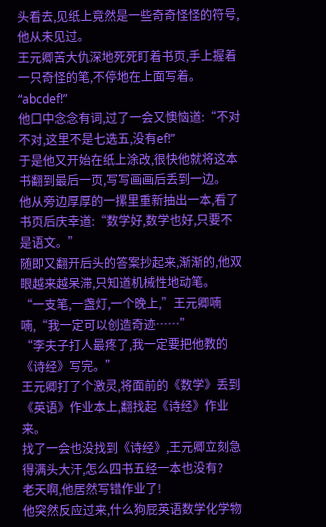头看去,见纸上竟然是一些奇奇怪怪的符号,他从未见过。
王元卿苦大仇深地死死盯着书页,手上握着一只奇怪的笔,不停地在上面写着。
“abcdef!”
他口中念念有词,过了一会又懊恼道:“不对不对,这里不是七选五,没有ef!”
于是他又开始在纸上涂改,很快他就将这本书翻到最后一页,写写画画后丢到一边。
他从旁边厚厚的一摞里重新抽出一本,看了书页后庆幸道:“数学好,数学也好,只要不是语文。”
随即又翻开后头的答案抄起来,渐渐的,他双眼越来越呆滞,只知道机械性地动笔。
“一支笔,一盏灯,一个晚上,”王元卿喃喃,“我一定可以创造奇迹……”
“李夫子打人最疼了,我一定要把他教的《诗经》写完。”
王元卿打了个激灵,将面前的《数学》丢到《英语》作业本上,翻找起《诗经》作业来。
找了一会也没找到《诗经》,王元卿立刻急得满头大汗,怎么四书五经一本也没有?
老天啊,他居然写错作业了!
他突然反应过来,什么狗屁英语数学化学物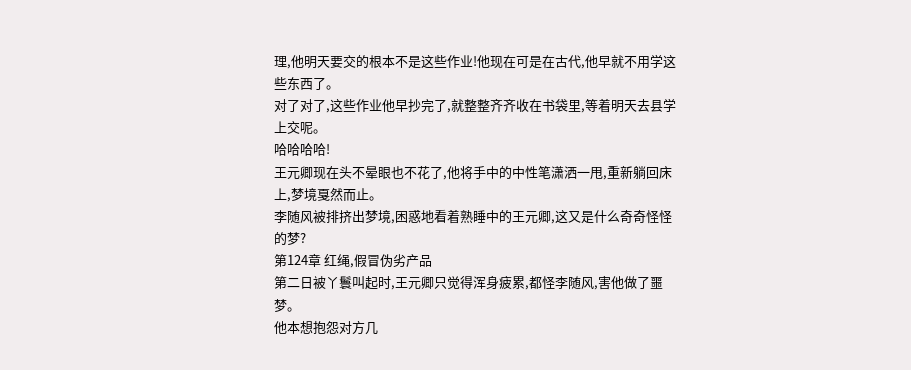理,他明天要交的根本不是这些作业!他现在可是在古代,他早就不用学这些东西了。
对了对了,这些作业他早抄完了,就整整齐齐收在书袋里,等着明天去县学上交呢。
哈哈哈哈!
王元卿现在头不晕眼也不花了,他将手中的中性笔潇洒一甩,重新躺回床上,梦境戛然而止。
李随风被排挤出梦境,困惑地看着熟睡中的王元卿,这又是什么奇奇怪怪的梦?
第124章 红绳,假冒伪劣产品
第二日被丫鬟叫起时,王元卿只觉得浑身疲累,都怪李随风,害他做了噩梦。
他本想抱怨对方几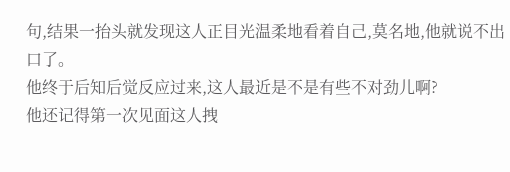句,结果一抬头就发现这人正目光温柔地看着自己,莫名地,他就说不出口了。
他终于后知后觉反应过来,这人最近是不是有些不对劲儿啊?
他还记得第一次见面这人拽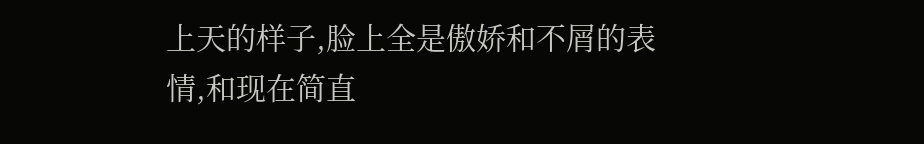上天的样子,脸上全是傲娇和不屑的表情,和现在简直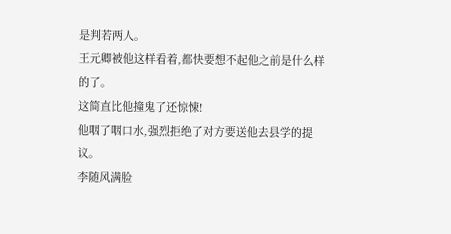是判若两人。
王元卿被他这样看着,都快要想不起他之前是什么样的了。
这简直比他撞鬼了还惊悚!
他咽了咽口水,强烈拒绝了对方要送他去县学的提议。
李随风满脸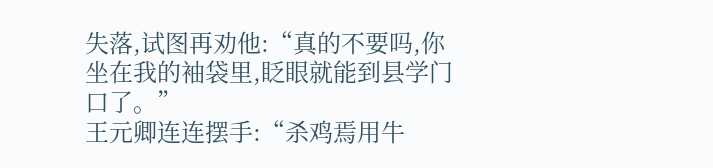失落,试图再劝他:“真的不要吗,你坐在我的袖袋里,眨眼就能到县学门口了。”
王元卿连连摆手:“杀鸡焉用牛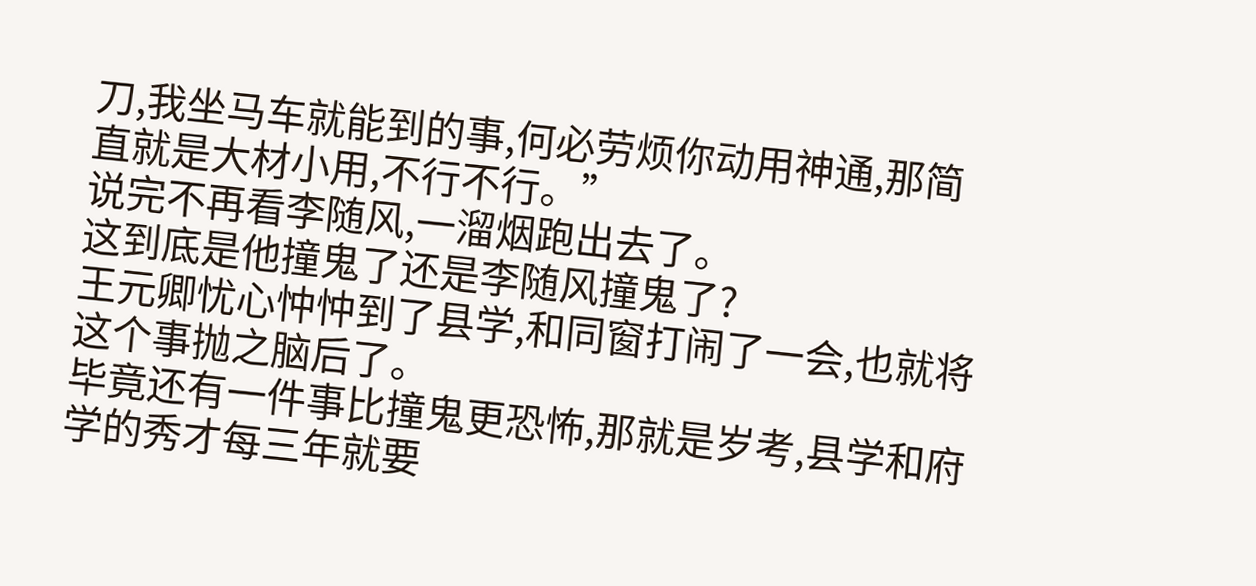刀,我坐马车就能到的事,何必劳烦你动用神通,那简直就是大材小用,不行不行。”
说完不再看李随风,一溜烟跑出去了。
这到底是他撞鬼了还是李随风撞鬼了?
王元卿忧心忡忡到了县学,和同窗打闹了一会,也就将这个事抛之脑后了。
毕竟还有一件事比撞鬼更恐怖,那就是岁考,县学和府学的秀才每三年就要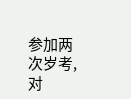参加两次岁考,对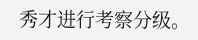秀才进行考察分级。